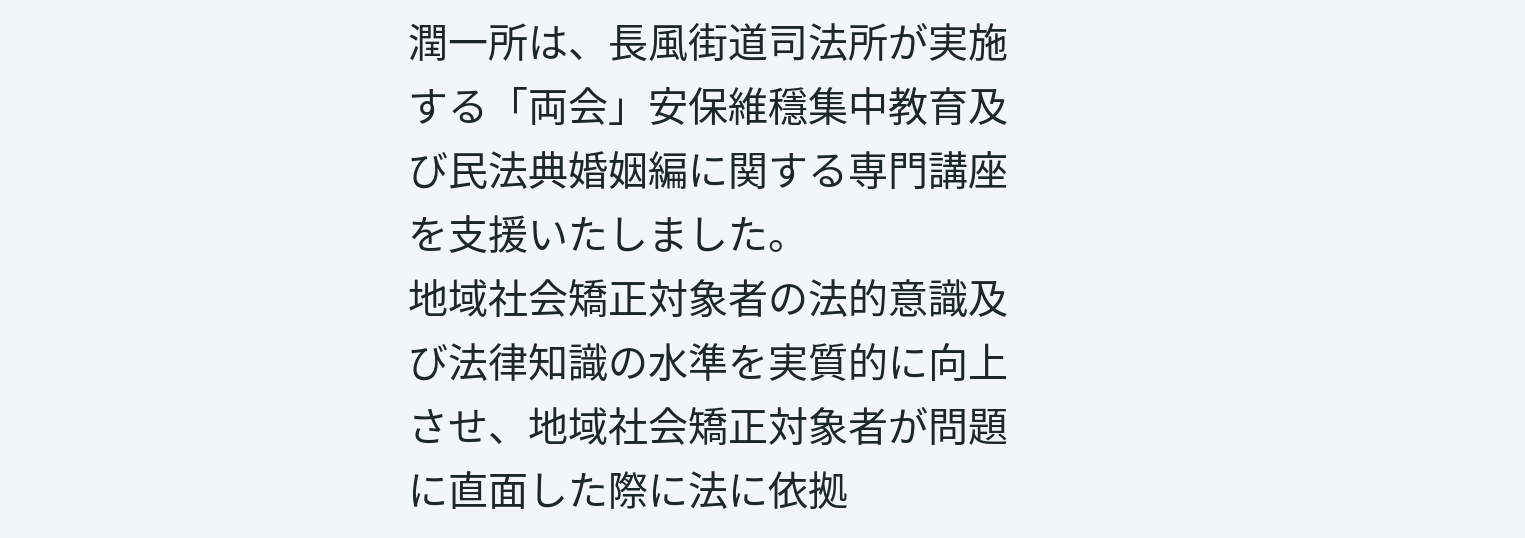潤一所は、長風街道司法所が実施する「両会」安保維穩集中教育及び民法典婚姻編に関する専門講座を支援いたしました。
地域社会矯正対象者の法的意識及び法律知識の水準を実質的に向上させ、地域社会矯正対象者が問題に直面した際に法に依拠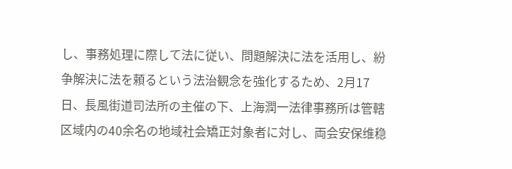し、事務処理に際して法に従い、問題解決に法を活用し、紛争解決に法を頼るという法治観念を強化するため、2月17日、長風街道司法所の主催の下、上海潤一法律事務所は管轄区域内の40余名の地域社会矯正対象者に対し、両会安保维稳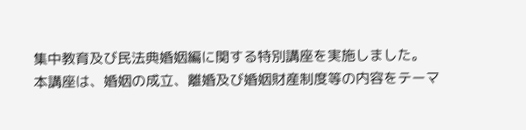集中教育及び民法典婚姻編に関する特別講座を実施しました。
本講座は、婚姻の成立、離婚及び婚姻財産制度等の内容をテーマ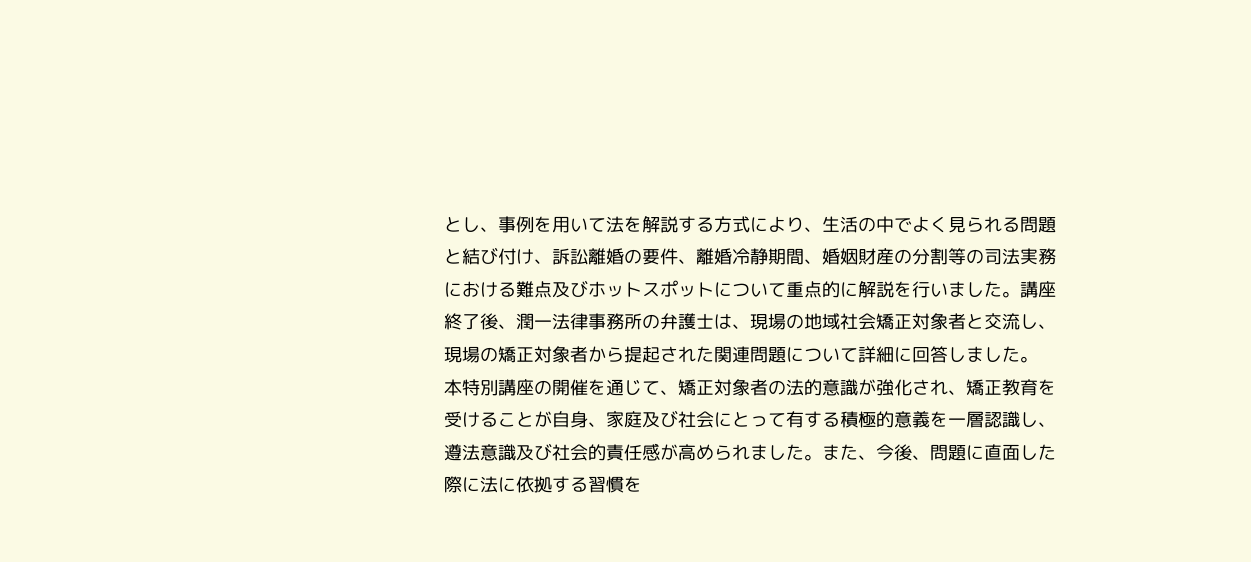とし、事例を用いて法を解説する方式により、生活の中でよく見られる問題と結び付け、訴訟離婚の要件、離婚冷静期間、婚姻財産の分割等の司法実務における難点及びホットスポットについて重点的に解説を行いました。講座終了後、潤一法律事務所の弁護士は、現場の地域社会矯正対象者と交流し、現場の矯正対象者から提起された関連問題について詳細に回答しました。
本特別講座の開催を通じて、矯正対象者の法的意識が強化され、矯正教育を受けることが自身、家庭及び社会にとって有する積極的意義を一層認識し、遵法意識及び社会的責任感が高められました。また、今後、問題に直面した際に法に依拠する習慣を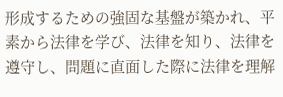形成するための強固な基盤が築かれ、平素から法律を学び、法律を知り、法律を遵守し、問題に直面した際に法律を理解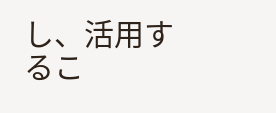し、活用するこ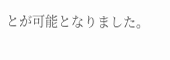とが可能となりました。